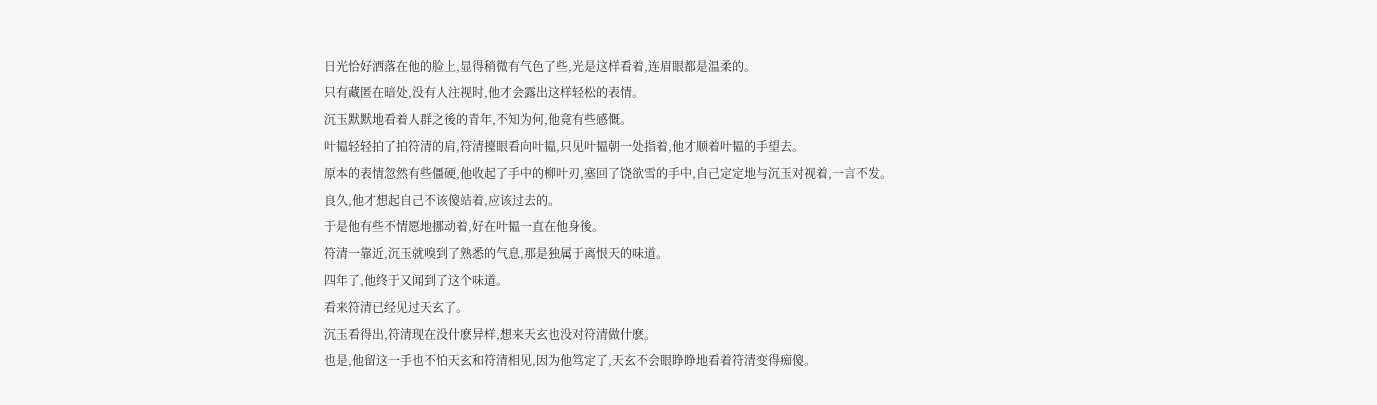日光恰好洒落在他的脸上,显得稍微有气色了些,光是这样看着,连眉眼都是温柔的。
只有藏匿在暗处,没有人注视时,他才会露出这样轻松的表情。
沉玉默默地看着人群之後的青年,不知为何,他竟有些感慨。
叶韫轻轻拍了拍符清的肩,符清擡眼看向叶韫,只见叶韫朝一处指着,他才顺着叶韫的手望去。
原本的表情忽然有些僵硬,他收起了手中的柳叶刃,塞回了饶欲雪的手中,自己定定地与沉玉对视着,一言不发。
良久,他才想起自己不该傻站着,应该过去的。
于是他有些不情愿地挪动着,好在叶韫一直在他身後。
符清一靠近,沉玉就嗅到了熟悉的气息,那是独属于离恨天的味道。
四年了,他终于又闻到了这个味道。
看来符清已经见过天玄了。
沉玉看得出,符清现在没什麽异样,想来天玄也没对符清做什麽。
也是,他留这一手也不怕天玄和符清相见,因为他笃定了,天玄不会眼睁睁地看着符清变得痴傻。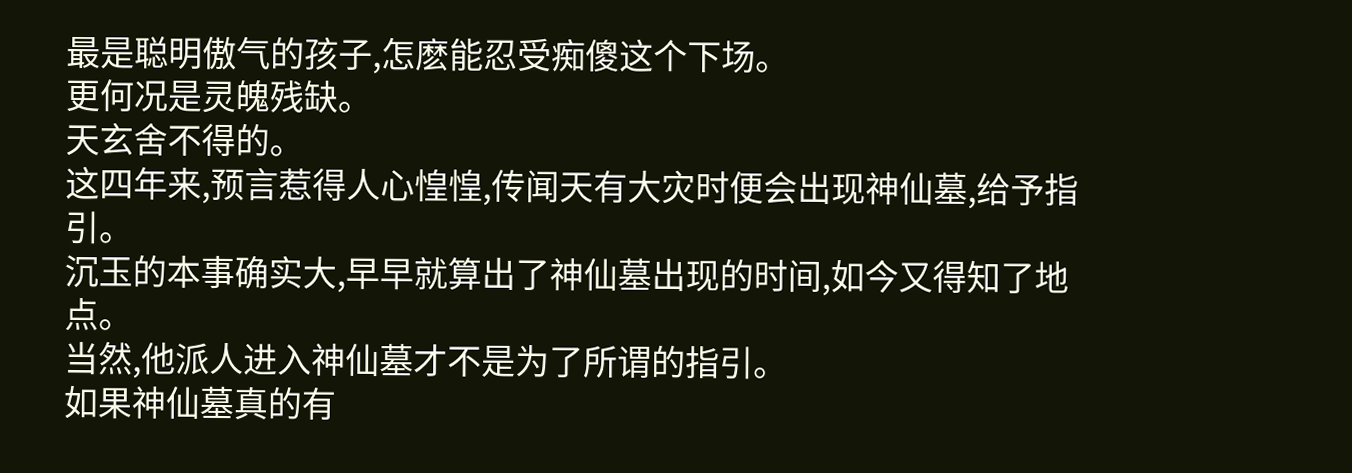最是聪明傲气的孩子,怎麽能忍受痴傻这个下场。
更何况是灵魄残缺。
天玄舍不得的。
这四年来,预言惹得人心惶惶,传闻天有大灾时便会出现神仙墓,给予指引。
沉玉的本事确实大,早早就算出了神仙墓出现的时间,如今又得知了地点。
当然,他派人进入神仙墓才不是为了所谓的指引。
如果神仙墓真的有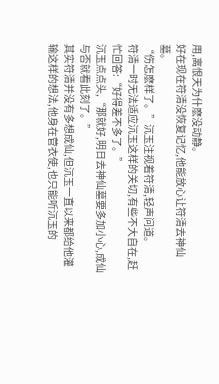用,离恨天为什麽没动静。
好在现在符清没恢复记忆,他能放心让符清去神仙墓。
“伤怎麽样了。”沉玉注视着符清,轻声问道。
符清一时无法适应沉玉这样的关切,有些不大自在,赶忙回答:“好得差不多了。”
沉玉点点头,“那就好,明日去神仙墓要多加小心,成仙与否就看此刻了。”
其实符清并没有多想成仙,但沉玉一直以来都给他灌输这样的想法,他身在菅衣使,也只能听沉玉的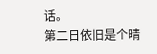话。
第二日依旧是个晴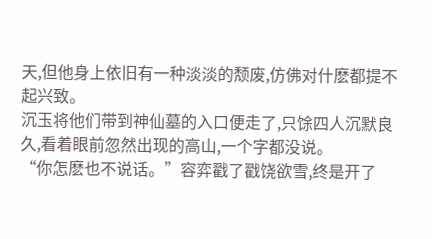天,但他身上依旧有一种淡淡的颓废,仿佛对什麽都提不起兴致。
沉玉将他们带到神仙墓的入口便走了,只馀四人沉默良久,看着眼前忽然出现的高山,一个字都没说。
“你怎麽也不说话。”容弈戳了戳饶欲雪,终是开了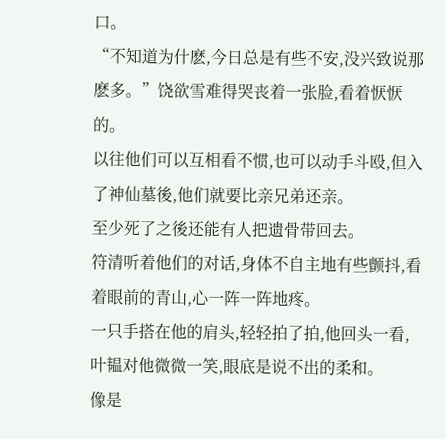口。
“不知道为什麽,今日总是有些不安,没兴致说那麽多。”饶欲雪难得哭丧着一张脸,看着恹恹的。
以往他们可以互相看不惯,也可以动手斗殴,但入了神仙墓後,他们就要比亲兄弟还亲。
至少死了之後还能有人把遗骨带回去。
符清听着他们的对话,身体不自主地有些颤抖,看着眼前的青山,心一阵一阵地疼。
一只手搭在他的肩头,轻轻拍了拍,他回头一看,叶韫对他微微一笑,眼底是说不出的柔和。
像是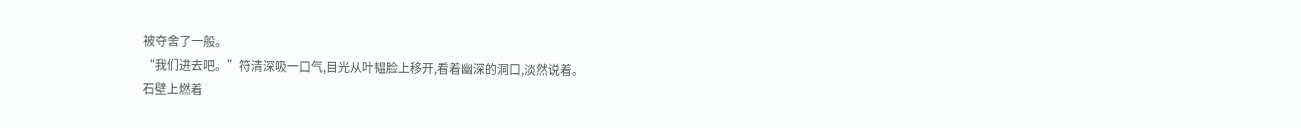被夺舍了一般。
“我们进去吧。”符清深吸一口气,目光从叶韫脸上移开,看着幽深的洞口,淡然说着。
石壁上燃着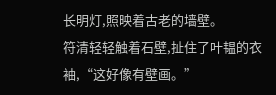长明灯,照映着古老的墙壁。
符清轻轻触着石壁,扯住了叶韫的衣袖,“这好像有壁画。”